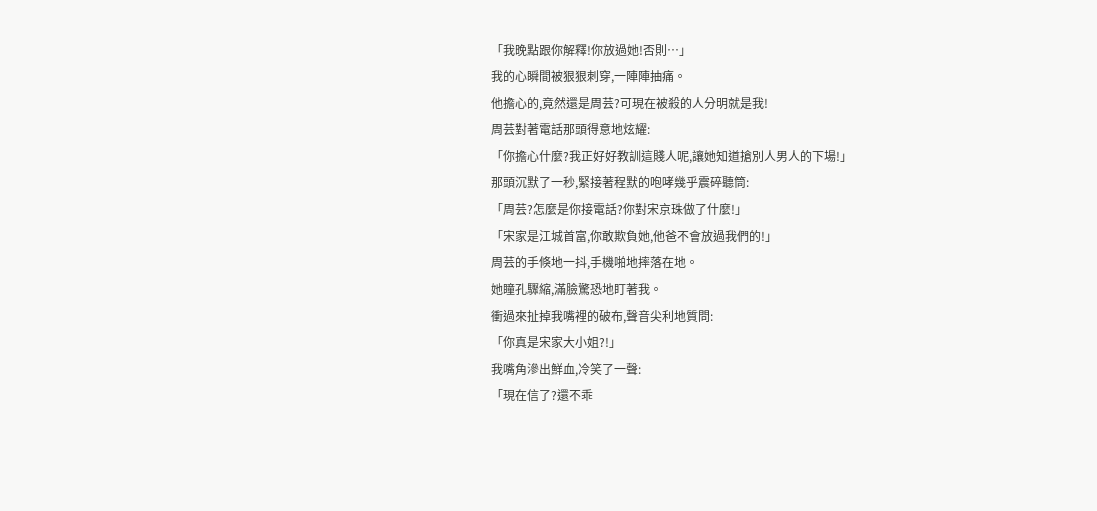「我晚點跟你解釋!你放過她!否則…」
我的心瞬間被狠狠刺穿,一陣陣抽痛。
他擔心的,竟然還是周芸?可現在被殺的人分明就是我!
周芸對著電話那頭得意地炫耀:
「你擔心什麼?我正好好教訓這賤人呢,讓她知道搶別人男人的下場!」
那頭沉默了一秒,緊接著程默的咆哮幾乎震碎聽筒:
「周芸?怎麼是你接電話?你對宋京珠做了什麼!」
「宋家是江城首富,你敢欺負她,他爸不會放過我們的!」
周芸的手倏地一抖,手機啪地摔落在地。
她瞳孔驟縮,滿臉驚恐地盯著我。
衝過來扯掉我嘴裡的破布,聲音尖利地質問:
「你真是宋家大小姐?!」
我嘴角滲出鮮血,冷笑了一聲:
「現在信了?還不乖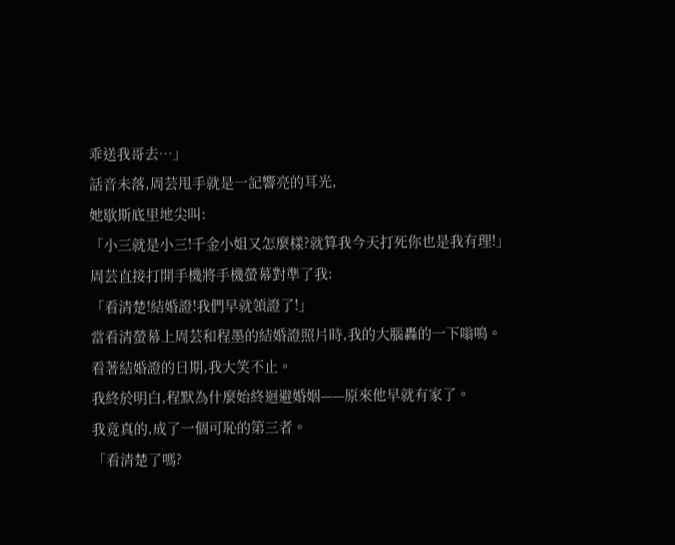乖送我哥去…」
話音未落,周芸甩手就是一記響亮的耳光,
她歇斯底里地尖叫:
「小三就是小三!千金小姐又怎麼樣?就算我今天打死你也是我有理!」
周芸直接打開手機將手機螢幕對準了我:
「看清楚!結婚證!我們早就領證了!」
當看清螢幕上周芸和程墨的結婚證照片時,我的大腦轟的一下嗡鳴。
看著結婚證的日期,我大笑不止。
我終於明白,程默為什麼始終迴避婚姻——原來他早就有家了。
我竟真的,成了一個可恥的第三者。
「看清楚了嗎?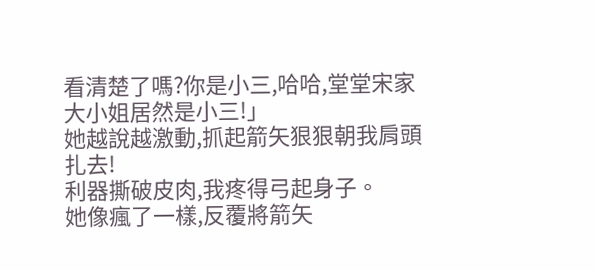看清楚了嗎?你是小三,哈哈,堂堂宋家大小姐居然是小三!」
她越說越激動,抓起箭矢狠狠朝我肩頭扎去!
利器撕破皮肉,我疼得弓起身子。
她像瘋了一樣,反覆將箭矢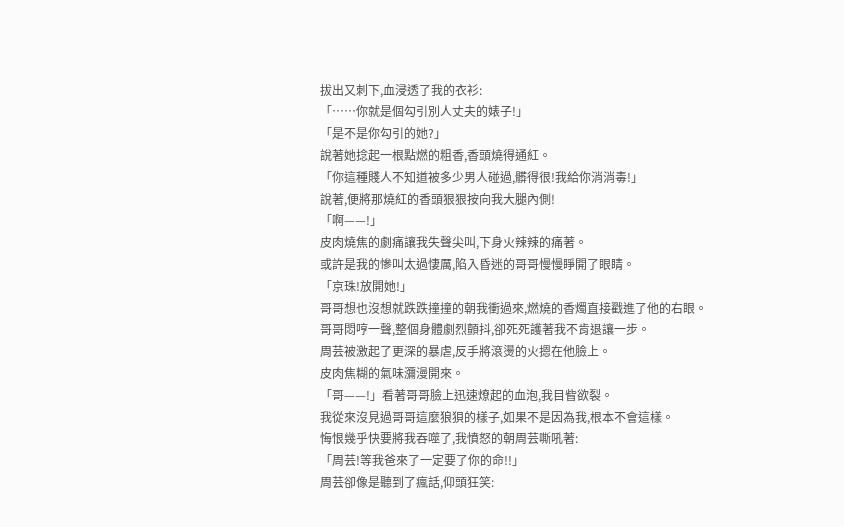拔出又刺下,血浸透了我的衣衫:
「……你就是個勾引別人丈夫的婊子!」
「是不是你勾引的她?」
說著她捻起一根點燃的粗香,香頭燒得通紅。
「你這種賤人不知道被多少男人碰過,髒得很!我給你消消毒!」
說著,便將那燒紅的香頭狠狠按向我大腿內側!
「啊——!」
皮肉燒焦的劇痛讓我失聲尖叫,下身火辣辣的痛著。
或許是我的慘叫太過悽厲,陷入昏迷的哥哥慢慢睜開了眼睛。
「京珠!放開她!」
哥哥想也沒想就跌跌撞撞的朝我衝過來,燃燒的香燭直接戳進了他的右眼。
哥哥悶哼一聲,整個身體劇烈顫抖,卻死死護著我不肯退讓一步。
周芸被激起了更深的暴虐,反手將滾燙的火摁在他臉上。
皮肉焦糊的氣味瀰漫開來。
「哥——!」看著哥哥臉上迅速燎起的血泡,我目眥欲裂。
我從來沒見過哥哥這麼狼狽的樣子,如果不是因為我,根本不會這樣。
悔恨幾乎快要將我吞噬了,我憤怒的朝周芸嘶吼著:
「周芸!等我爸來了一定要了你的命!!」
周芸卻像是聽到了瘋話,仰頭狂笑: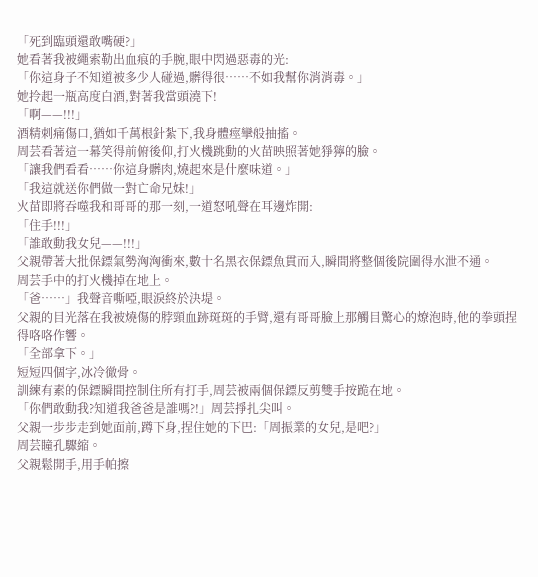「死到臨頭還敢嘴硬?」
她看著我被繩索勒出血痕的手腕,眼中閃過惡毒的光:
「你這身子不知道被多少人碰過,髒得很……不如我幫你消消毒。」
她拎起一瓶高度白酒,對著我當頭澆下!
「啊——!!!」
酒精刺痛傷口,猶如千萬根針紮下,我身體痙攣般抽搐。
周芸看著這一幕笑得前俯後仰,打火機跳動的火苗映照著她猙獰的臉。
「讓我們看看……你這身髒肉,燒起來是什麼味道。」
「我這就送你們做一對亡命兄妹!」
火苗即將吞噬我和哥哥的那一刻,一道怒吼聲在耳邊炸開:
「住手!!!」
「誰敢動我女兒——!!!」
父親帶著大批保鏢氣勢洶洶衝來,數十名黑衣保鏢魚貫而入,瞬間將整個後院圍得水泄不通。
周芸手中的打火機掉在地上。
「爸……」我聲音嘶啞,眼淚終於決堤。
父親的目光落在我被燒傷的脖頸血跡斑斑的手臂,還有哥哥臉上那觸目驚心的燎泡時,他的拳頭捏得咯咯作響。
「全部拿下。」
短短四個字,冰冷徹骨。
訓練有素的保鏢瞬間控制住所有打手,周芸被兩個保鏢反剪雙手按跪在地。
「你們敢動我?知道我爸爸是誰嗎?!」周芸掙扎尖叫。
父親一步步走到她面前,蹲下身,捏住她的下巴:「周振業的女兒,是吧?」
周芸瞳孔驟縮。
父親鬆開手,用手帕擦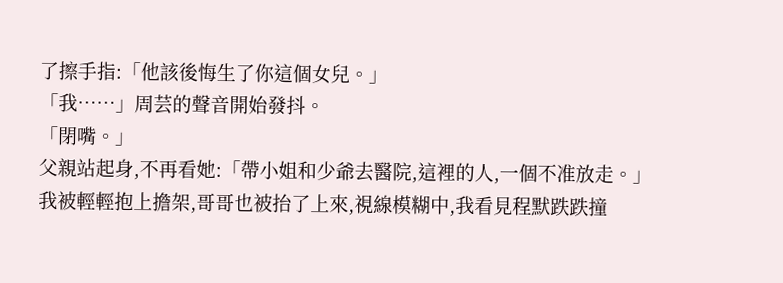了擦手指:「他該後悔生了你這個女兒。」
「我……」周芸的聲音開始發抖。
「閉嘴。」
父親站起身,不再看她:「帶小姐和少爺去醫院,這裡的人,一個不准放走。」
我被輕輕抱上擔架,哥哥也被抬了上來,視線模糊中,我看見程默跌跌撞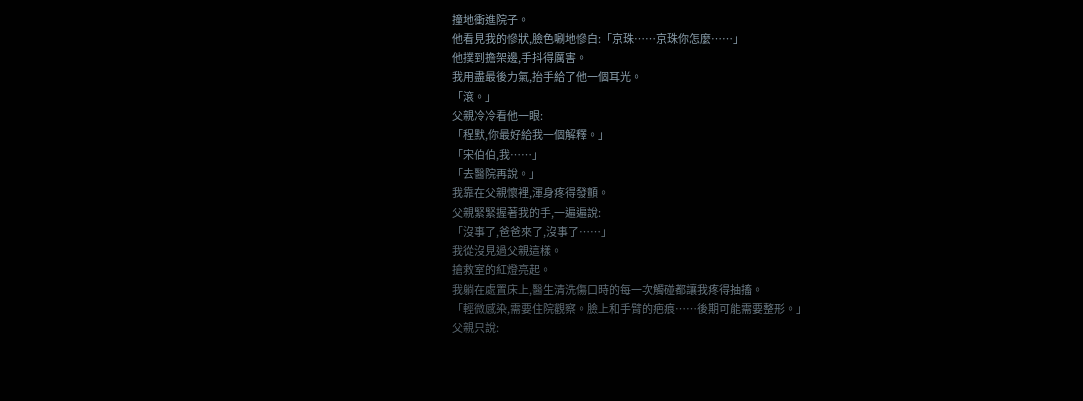撞地衝進院子。
他看見我的慘狀,臉色唰地慘白:「京珠……京珠你怎麼……」
他撲到擔架邊,手抖得厲害。
我用盡最後力氣,抬手給了他一個耳光。
「滾。」
父親冷冷看他一眼:
「程默,你最好給我一個解釋。」
「宋伯伯,我……」
「去醫院再說。」
我靠在父親懷裡,渾身疼得發顫。
父親緊緊握著我的手,一遍遍說:
「沒事了,爸爸來了,沒事了……」
我從沒見過父親這樣。
搶救室的紅燈亮起。
我躺在處置床上,醫生清洗傷口時的每一次觸碰都讓我疼得抽搐。
「輕微感染,需要住院觀察。臉上和手臂的疤痕……後期可能需要整形。」
父親只說: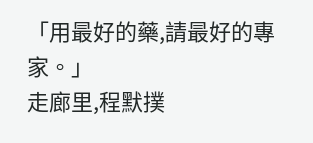「用最好的藥,請最好的專家。」
走廊里,程默撲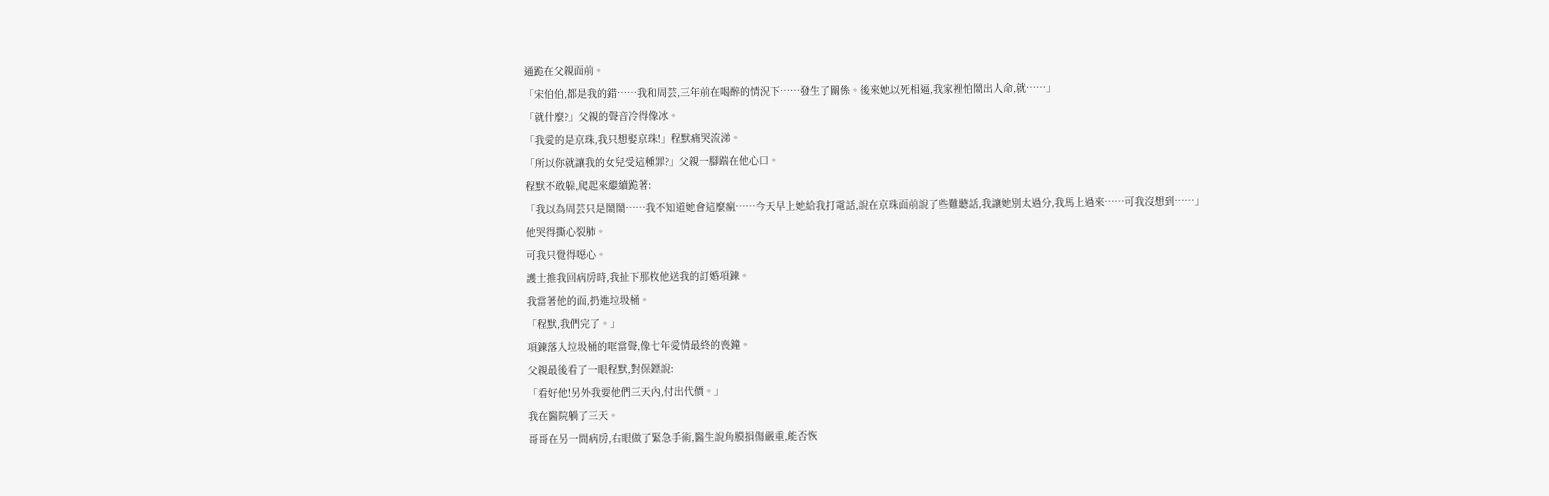通跪在父親面前。
「宋伯伯,都是我的錯……我和周芸,三年前在喝醉的情況下……發生了關係。後來她以死相逼,我家裡怕鬧出人命,就……」
「就什麼?」父親的聲音冷得像冰。
「我愛的是京珠,我只想娶京珠!」程默痛哭流涕。
「所以你就讓我的女兒受這種罪?」父親一腳踹在他心口。
程默不敢躲,爬起來繼續跪著:
「我以為周芸只是鬧鬧……我不知道她會這麼瘋……今天早上她給我打電話,說在京珠面前說了些難聽話,我讓她別太過分,我馬上過來……可我沒想到……」
他哭得撕心裂肺。
可我只覺得噁心。
護士推我回病房時,我扯下那枚他送我的訂婚項鍊。
我當著他的面,扔進垃圾桶。
「程默,我們完了。」
項鍊落入垃圾桶的哐當聲,像七年愛情最終的喪鐘。
父親最後看了一眼程默,對保鏢說:
「看好他!另外我要他們三天內,付出代價。」
我在醫院躺了三天。
哥哥在另一間病房,右眼做了緊急手術,醫生說角膜損傷嚴重,能否恢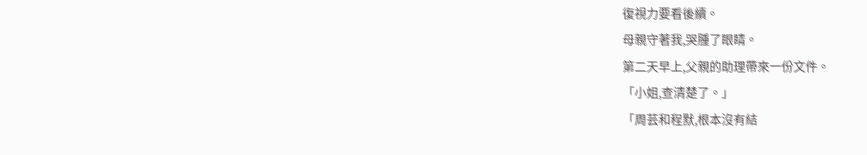復視力要看後續。
母親守著我,哭腫了眼睛。
第二天早上,父親的助理帶來一份文件。
「小姐,查清楚了。」
「周芸和程默,根本沒有結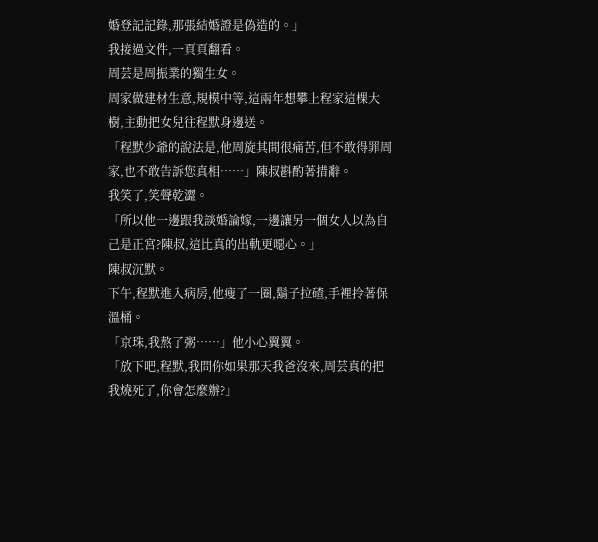婚登記記錄,那張結婚證是偽造的。」
我接過文件,一頁頁翻看。
周芸是周振業的獨生女。
周家做建材生意,規模中等,這兩年想攀上程家這棵大樹,主動把女兒往程默身邊送。
「程默少爺的說法是,他周旋其間很痛苦,但不敢得罪周家,也不敢告訴您真相……」陳叔斟酌著措辭。
我笑了,笑聲乾澀。
「所以他一邊跟我談婚論嫁,一邊讓另一個女人以為自己是正宮?陳叔,這比真的出軌更噁心。」
陳叔沉默。
下午,程默進入病房,他瘦了一圈,鬍子拉碴,手裡拎著保溫桶。
「京珠,我熬了粥……」他小心翼翼。
「放下吧,程默,我問你如果那天我爸沒來,周芸真的把我燒死了,你會怎麼辦?」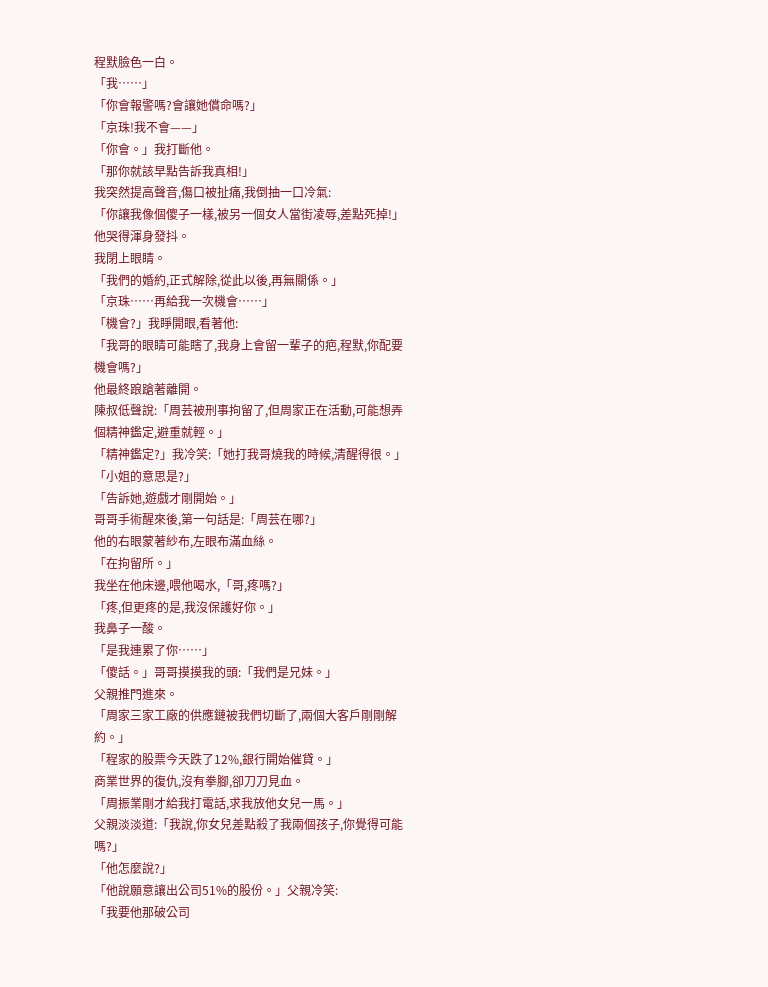程默臉色一白。
「我……」
「你會報警嗎?會讓她償命嗎?」
「京珠!我不會——」
「你會。」我打斷他。
「那你就該早點告訴我真相!」
我突然提高聲音,傷口被扯痛,我倒抽一口冷氣:
「你讓我像個傻子一樣,被另一個女人當街凌辱,差點死掉!」
他哭得渾身發抖。
我閉上眼睛。
「我們的婚約,正式解除,從此以後,再無關係。」
「京珠……再給我一次機會……」
「機會?」我睜開眼,看著他:
「我哥的眼睛可能瞎了,我身上會留一輩子的疤,程默,你配要機會嗎?」
他最終踉蹌著離開。
陳叔低聲說:「周芸被刑事拘留了,但周家正在活動,可能想弄個精神鑑定,避重就輕。」
「精神鑑定?」我冷笑:「她打我哥燒我的時候,清醒得很。」
「小姐的意思是?」
「告訴她,遊戲才剛開始。」
哥哥手術醒來後,第一句話是:「周芸在哪?」
他的右眼蒙著紗布,左眼布滿血絲。
「在拘留所。」
我坐在他床邊,喂他喝水,「哥,疼嗎?」
「疼,但更疼的是,我沒保護好你。」
我鼻子一酸。
「是我連累了你……」
「傻話。」哥哥摸摸我的頭:「我們是兄妹。」
父親推門進來。
「周家三家工廠的供應鏈被我們切斷了,兩個大客戶剛剛解約。」
「程家的股票今天跌了12%,銀行開始催貸。」
商業世界的復仇,沒有拳腳,卻刀刀見血。
「周振業剛才給我打電話,求我放他女兒一馬。」
父親淡淡道:「我說,你女兒差點殺了我兩個孩子,你覺得可能嗎?」
「他怎麼說?」
「他說願意讓出公司51%的股份。」父親冷笑:
「我要他那破公司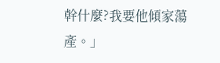幹什麼?我要他傾家蕩產。」